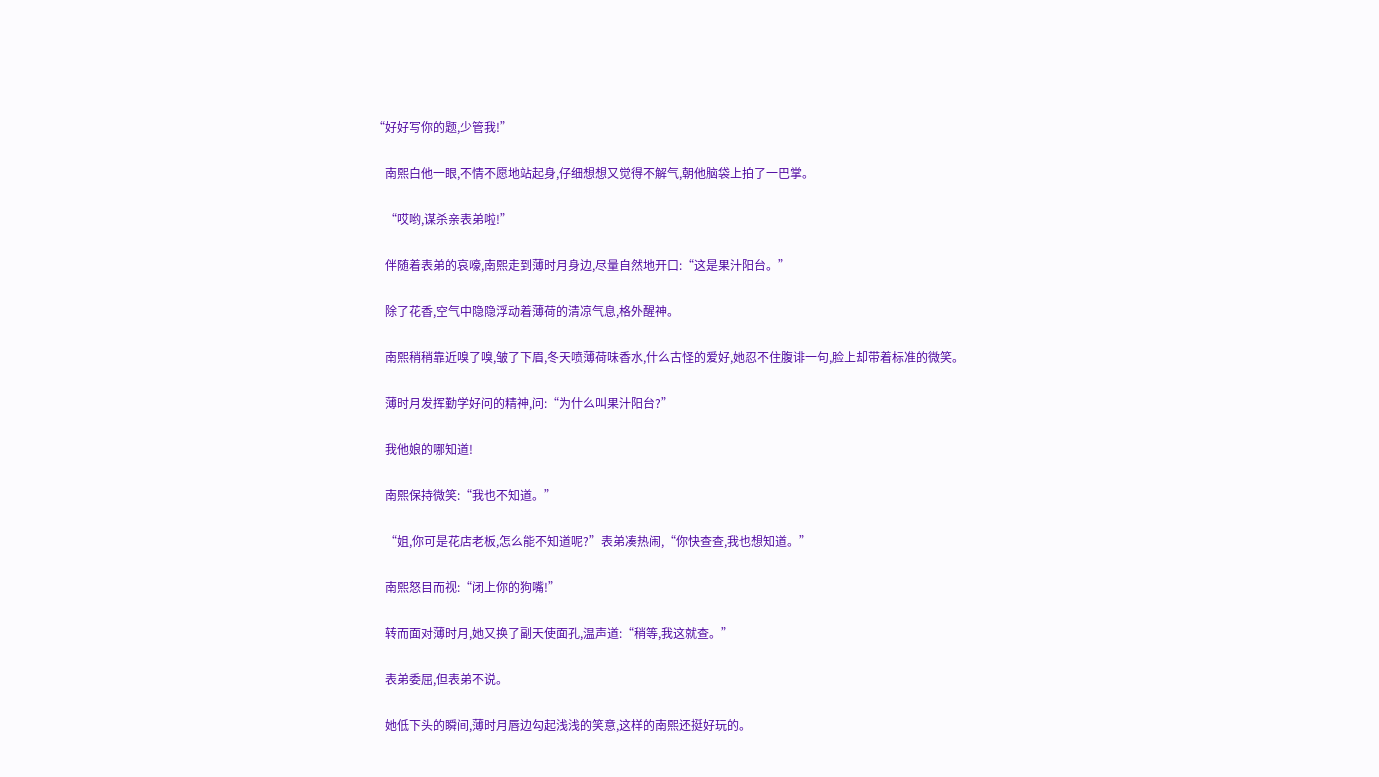“好好写你的题,少管我!”

    南熙白他一眼,不情不愿地站起身,仔细想想又觉得不解气,朝他脑袋上拍了一巴掌。

    “哎哟,谋杀亲表弟啦!”

    伴随着表弟的哀嚎,南熙走到薄时月身边,尽量自然地开口:“这是果汁阳台。”

    除了花香,空气中隐隐浮动着薄荷的清凉气息,格外醒神。

    南熙稍稍靠近嗅了嗅,皱了下眉,冬天喷薄荷味香水,什么古怪的爱好,她忍不住腹诽一句,脸上却带着标准的微笑。

    薄时月发挥勤学好问的精神,问:“为什么叫果汁阳台?”

    我他娘的哪知道!

    南熙保持微笑:“我也不知道。”

    “姐,你可是花店老板,怎么能不知道呢?”表弟凑热闹,“你快查查,我也想知道。”

    南熙怒目而视:“闭上你的狗嘴!”

    转而面对薄时月,她又换了副天使面孔,温声道:“稍等,我这就查。”

    表弟委屈,但表弟不说。

    她低下头的瞬间,薄时月唇边勾起浅浅的笑意,这样的南熙还挺好玩的。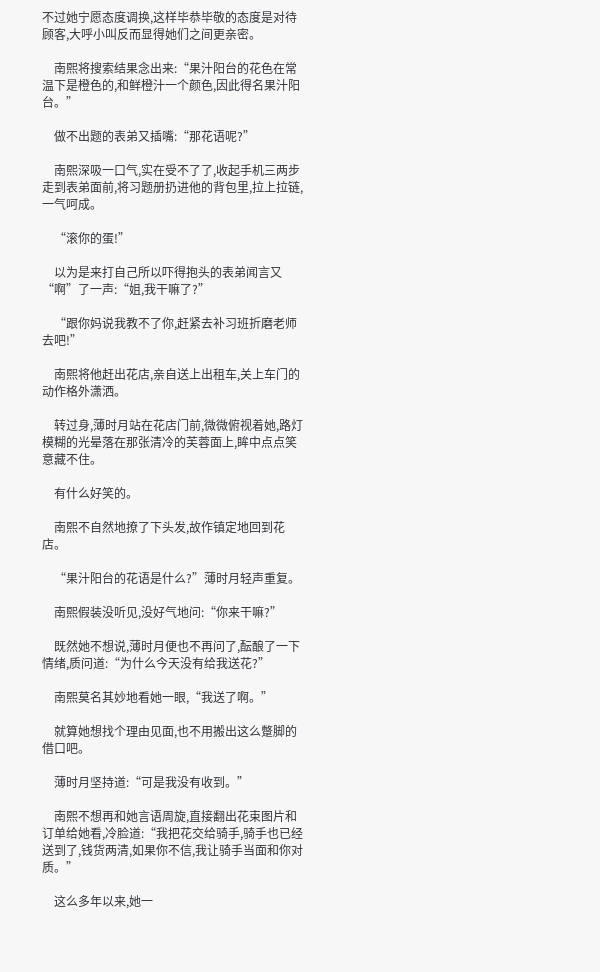不过她宁愿态度调换,这样毕恭毕敬的态度是对待顾客,大呼小叫反而显得她们之间更亲密。

    南熙将搜索结果念出来:“果汁阳台的花色在常温下是橙色的,和鲜橙汁一个颜色,因此得名果汁阳台。”

    做不出题的表弟又插嘴:“那花语呢?”

    南熙深吸一口气,实在受不了了,收起手机三两步走到表弟面前,将习题册扔进他的背包里,拉上拉链,一气呵成。

    “滚你的蛋!”

    以为是来打自己所以吓得抱头的表弟闻言又“啊”了一声:“姐,我干嘛了?”

    “跟你妈说我教不了你,赶紧去补习班折磨老师去吧!”

    南熙将他赶出花店,亲自送上出租车,关上车门的动作格外潇洒。

    转过身,薄时月站在花店门前,微微俯视着她,路灯模糊的光晕落在那张清冷的芙蓉面上,眸中点点笑意藏不住。

    有什么好笑的。

    南熙不自然地撩了下头发,故作镇定地回到花店。

    “果汁阳台的花语是什么?”薄时月轻声重复。

    南熙假装没听见,没好气地问:“你来干嘛?”

    既然她不想说,薄时月便也不再问了,酝酿了一下情绪,质问道:“为什么今天没有给我送花?”

    南熙莫名其妙地看她一眼,“我送了啊。”

    就算她想找个理由见面,也不用搬出这么蹩脚的借口吧。

    薄时月坚持道:“可是我没有收到。”

    南熙不想再和她言语周旋,直接翻出花束图片和订单给她看,冷脸道:“我把花交给骑手,骑手也已经送到了,钱货两清,如果你不信,我让骑手当面和你对质。”

    这么多年以来,她一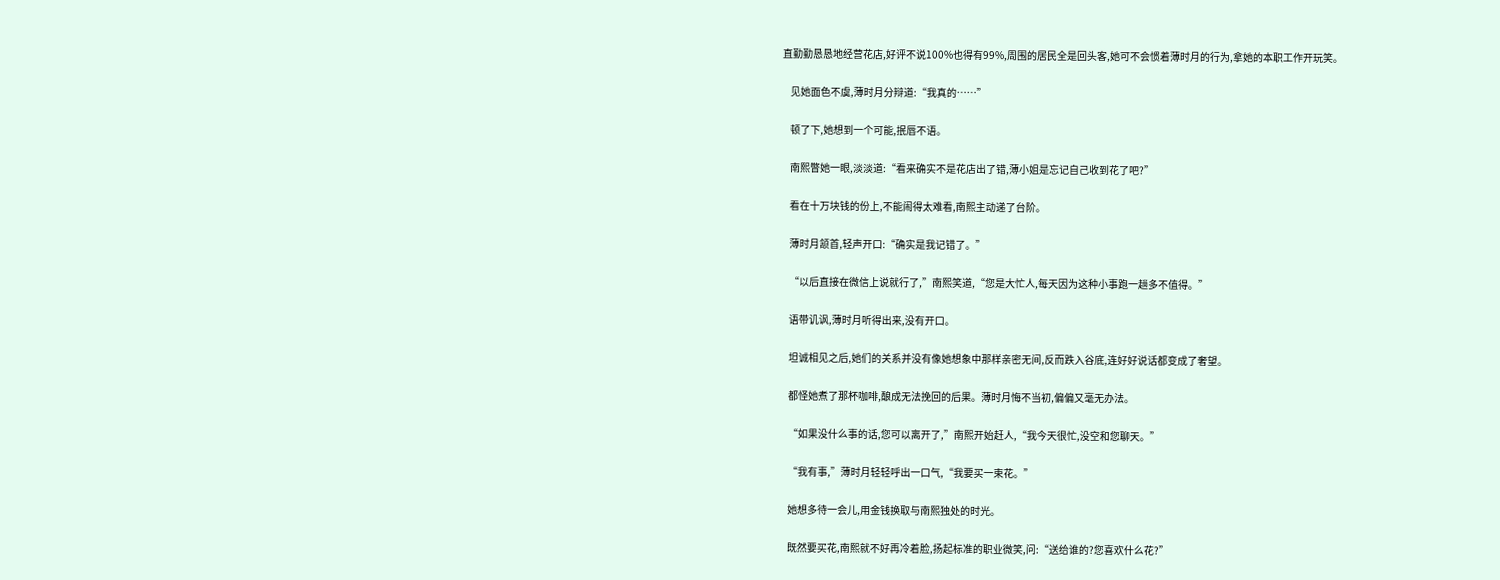直勤勤恳恳地经营花店,好评不说100%也得有99%,周围的居民全是回头客,她可不会惯着薄时月的行为,拿她的本职工作开玩笑。

    见她面色不虞,薄时月分辩道:“我真的……”

    顿了下,她想到一个可能,抿唇不语。

    南熙瞥她一眼,淡淡道:“看来确实不是花店出了错,薄小姐是忘记自己收到花了吧?”

    看在十万块钱的份上,不能闹得太难看,南熙主动递了台阶。

    薄时月颔首,轻声开口:“确实是我记错了。”

    “以后直接在微信上说就行了,”南熙笑道,“您是大忙人,每天因为这种小事跑一趟多不值得。”

    语带讥讽,薄时月听得出来,没有开口。

    坦诚相见之后,她们的关系并没有像她想象中那样亲密无间,反而跌入谷底,连好好说话都变成了奢望。

    都怪她煮了那杯咖啡,酿成无法挽回的后果。薄时月悔不当初,偏偏又毫无办法。

    “如果没什么事的话,您可以离开了,”南熙开始赶人,“我今天很忙,没空和您聊天。”

    “我有事,”薄时月轻轻呼出一口气,“我要买一束花。”

    她想多待一会儿,用金钱换取与南熙独处的时光。

    既然要买花,南熙就不好再冷着脸,扬起标准的职业微笑,问:“送给谁的?您喜欢什么花?”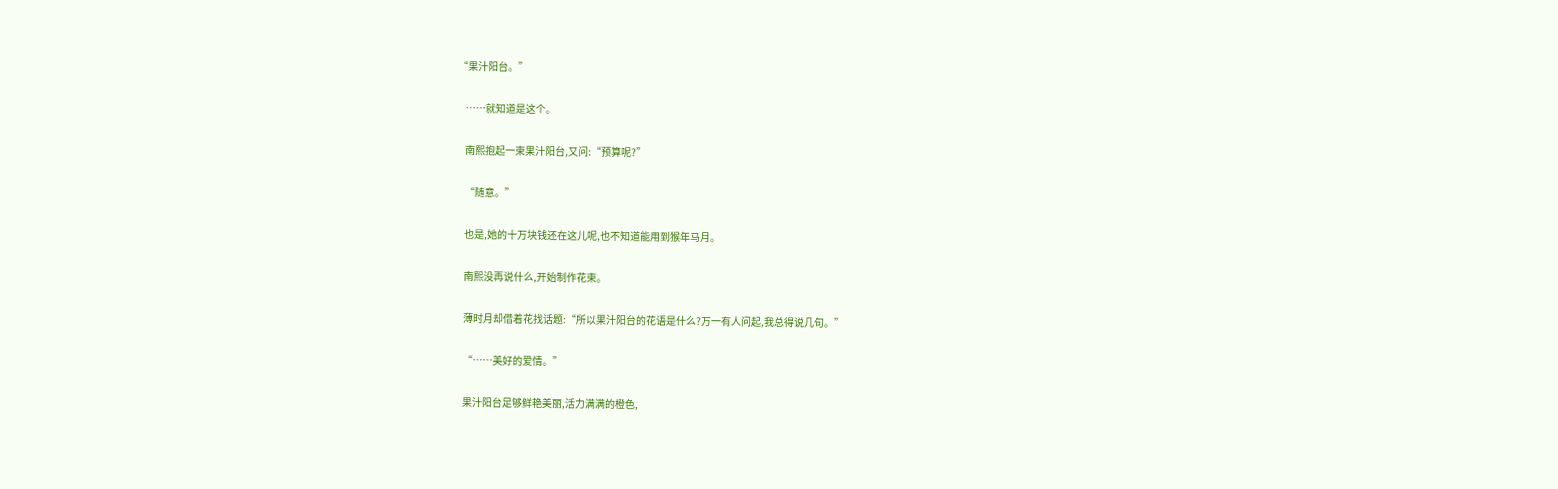“果汁阳台。”

    ……就知道是这个。

    南熙抱起一束果汁阳台,又问:“预算呢?”

    “随意。”

    也是,她的十万块钱还在这儿呢,也不知道能用到猴年马月。

    南熙没再说什么,开始制作花束。

    薄时月却借着花找话题:“所以果汁阳台的花语是什么?万一有人问起,我总得说几句。”

    “……美好的爱情。”

    果汁阳台足够鲜艳美丽,活力满满的橙色,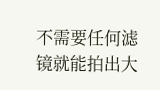不需要任何滤镜就能拍出大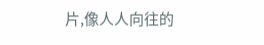片,像人人向往的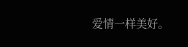爱情一样美好。